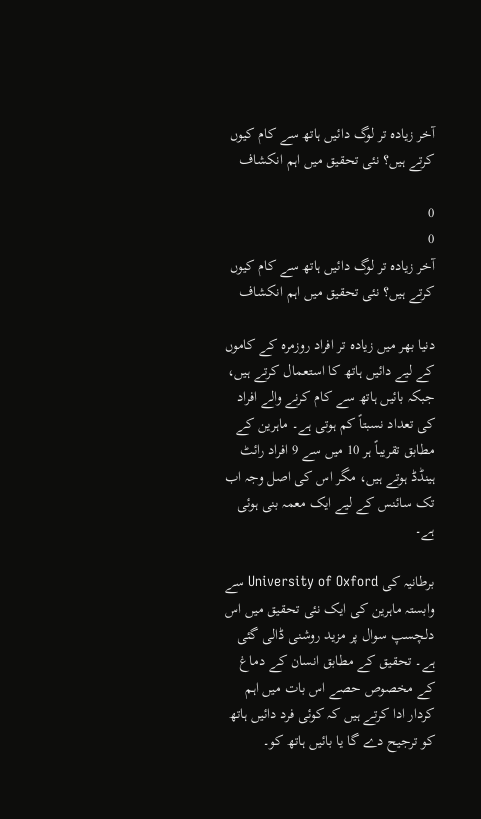آخر زیادہ تر لوگ دائیں ہاتھ سے کام کیوں کرتے ہیں؟ نئی تحقیق میں اہم انکشاف

0
0
آخر زیادہ تر لوگ دائیں ہاتھ سے کام کیوں کرتے ہیں؟ نئی تحقیق میں اہم انکشاف

دنیا بھر میں زیادہ تر افراد روزمرہ کے کاموں کے لیے دائیں ہاتھ کا استعمال کرتے ہیں، جبکہ بائیں ہاتھ سے کام کرنے والے افراد کی تعداد نسبتاً کم ہوتی ہے۔ ماہرین کے مطابق تقریباً ہر 10 میں سے 9 افراد رائٹ ہینڈڈ ہوتے ہیں، مگر اس کی اصل وجہ اب تک سائنس کے لیے ایک معمہ بنی ہوئی ہے۔

برطانیہ کی University of Oxford سے وابستہ ماہرین کی ایک نئی تحقیق میں اس دلچسپ سوال پر مزید روشنی ڈالی گئی ہے۔ تحقیق کے مطابق انسان کے دماغ کے مخصوص حصے اس بات میں اہم کردار ادا کرتے ہیں کہ کوئی فرد دائیں ہاتھ کو ترجیح دے گا یا بائیں ہاتھ کو۔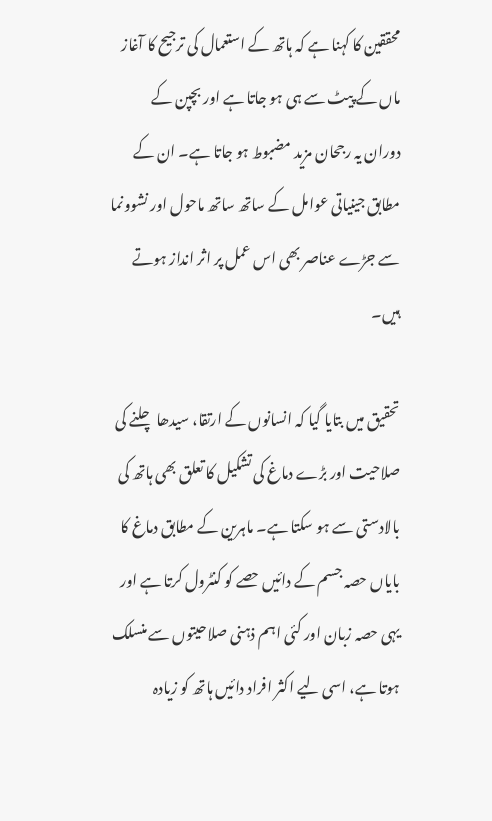محققین کا کہنا ہے کہ ہاتھ کے استعمال کی ترجیح کا آغاز ماں کے پیٹ سے ہی ہو جاتا ہے اور بچپن کے دوران یہ رجحان مزید مضبوط ہو جاتا ہے۔ ان کے مطابق جینیاتی عوامل کے ساتھ ساتھ ماحول اور نشوونما سے جڑے عناصر بھی اس عمل پر اثر انداز ہوتے ہیں۔

تحقیق میں بتایا گیا کہ انسانوں کے ارتقا، سیدھا چلنے کی صلاحیت اور بڑے دماغ کی تشکیل کا تعلق بھی ہاتھ کی بالادستی سے ہو سکتا ہے۔ ماہرین کے مطابق دماغ کا بایاں حصہ جسم کے دائیں حصے کو کنٹرول کرتا ہے اور یہی حصہ زبان اور کئی اہم ذہنی صلاحیتوں سے منسلک ہوتا ہے، اسی لیے اکثر افراد دائیں ہاتھ کو زیادہ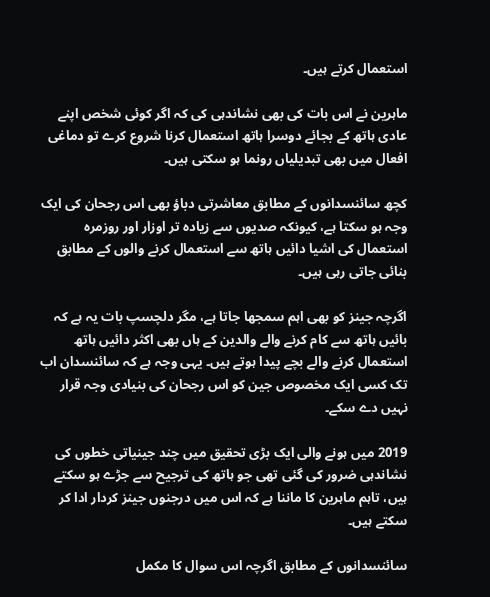استعمال کرتے ہیں۔

ماہرین نے اس بات کی بھی نشاندہی کی کہ اگر کوئی شخص اپنے عادی ہاتھ کے بجائے دوسرا ہاتھ استعمال کرنا شروع کرے تو دماغی افعال میں بھی تبدیلیاں رونما ہو سکتی ہیں۔

کچھ سائنسدانوں کے مطابق معاشرتی دباؤ بھی اس رجحان کی ایک وجہ ہو سکتا ہے، کیونکہ صدیوں سے زیادہ تر اوزار اور روزمرہ استعمال کی اشیا دائیں ہاتھ سے استعمال کرنے والوں کے مطابق بنائی جاتی رہی ہیں۔

اگرچہ جینز کو بھی اہم سمجھا جاتا ہے، مگر دلچسپ بات یہ ہے کہ بائیں ہاتھ سے کام کرنے والے والدین کے ہاں بھی اکثر دائیں ہاتھ استعمال کرنے والے بچے پیدا ہوتے ہیں۔ یہی وجہ ہے کہ سائنسدان اب تک کسی ایک مخصوص جین کو اس رجحان کی بنیادی وجہ قرار نہیں دے سکے۔

2019 میں ہونے والی ایک بڑی تحقیق میں چند جینیاتی خطوں کی نشاندہی ضرور کی گئی تھی جو ہاتھ کی ترجیح سے جڑے ہو سکتے ہیں، تاہم ماہرین کا ماننا ہے کہ اس میں درجنوں جینز کردار ادا کر سکتے ہیں۔

سائنسدانوں کے مطابق اگرچہ اس سوال کا مکمل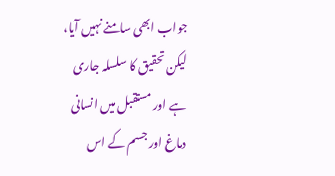جواب ابھی سامنے نہیں آیا، لیکن تحقیق کا سلسلہ جاری ہے اور مستقبل میں انسانی دماغ اور جسم کے اس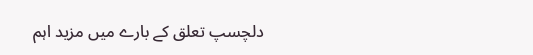دلچسپ تعلق کے بارے میں مزید اہم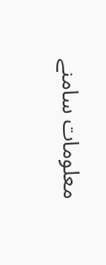معلومات سامنے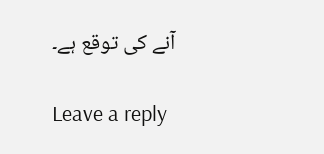آنے کی توقع ہے۔

Leave a reply